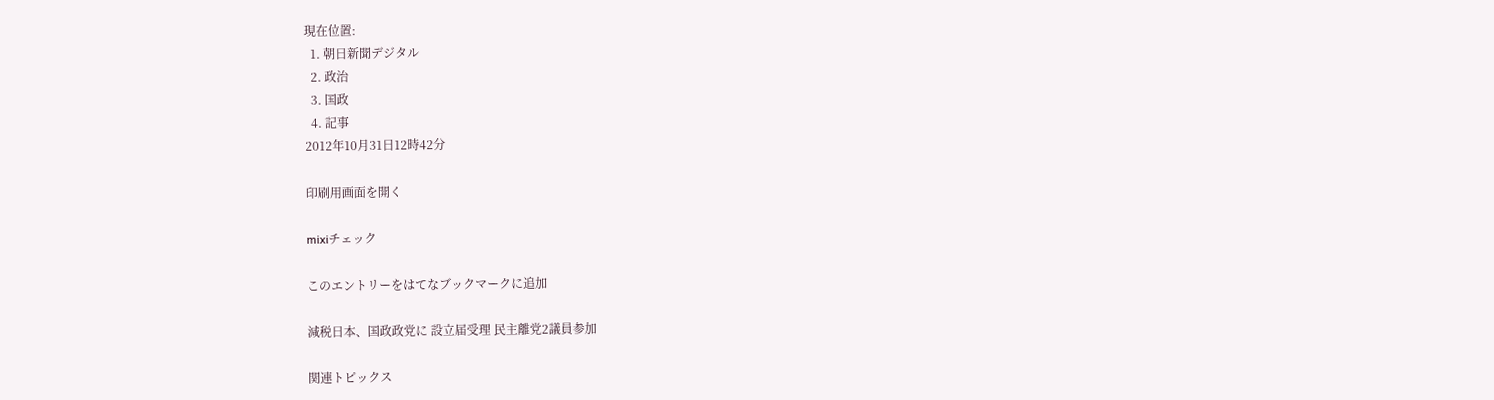現在位置:
  1. 朝日新聞デジタル
  2. 政治
  3. 国政
  4. 記事
2012年10月31日12時42分

印刷用画面を開く

mixiチェック

このエントリーをはてなブックマークに追加

減税日本、国政政党に 設立届受理 民主離党2議員参加

関連トピックス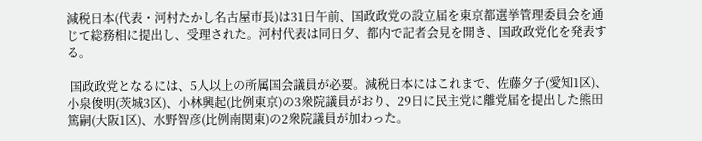減税日本(代表・河村たかし名古屋市長)は31日午前、国政政党の設立届を東京都選挙管理委員会を通じて総務相に提出し、受理された。河村代表は同日夕、都内で記者会見を開き、国政政党化を発表する。

 国政政党となるには、5人以上の所属国会議員が必要。減税日本にはこれまで、佐藤夕子(愛知1区)、小泉俊明(茨城3区)、小林興起(比例東京)の3衆院議員がおり、29日に民主党に離党届を提出した熊田篤嗣(大阪1区)、水野智彦(比例南関東)の2衆院議員が加わった。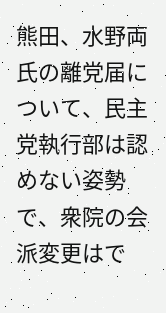熊田、水野両氏の離党届について、民主党執行部は認めない姿勢で、衆院の会派変更はで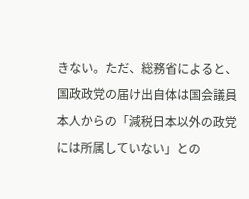きない。ただ、総務省によると、国政政党の届け出自体は国会議員本人からの「減税日本以外の政党には所属していない」との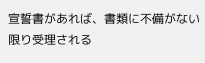宣誓書があれば、書類に不備がない限り受理される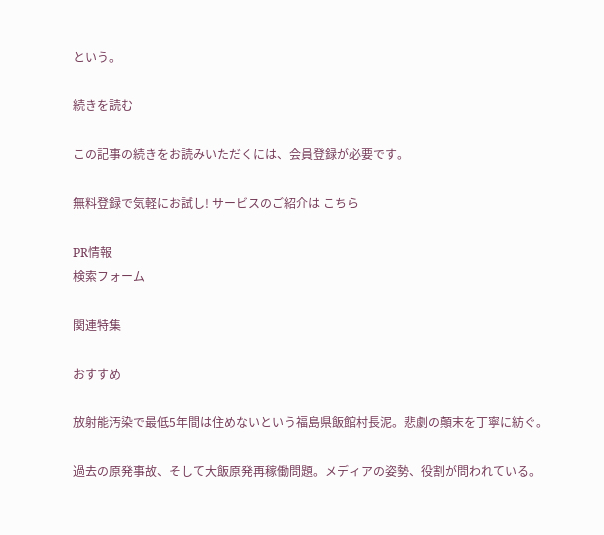という。

続きを読む

この記事の続きをお読みいただくには、会員登録が必要です。

無料登録で気軽にお試し! サービスのご紹介は こちら

PR情報
検索フォーム

関連特集

おすすめ

放射能汚染で最低5年間は住めないという福島県飯館村長泥。悲劇の顛末を丁寧に紡ぐ。

過去の原発事故、そして大飯原発再稼働問題。メディアの姿勢、役割が問われている。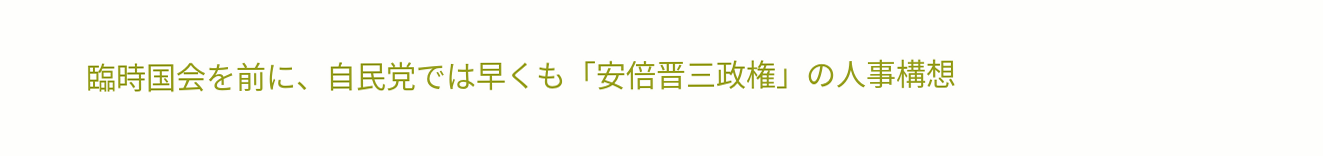臨時国会を前に、自民党では早くも「安倍晋三政権」の人事構想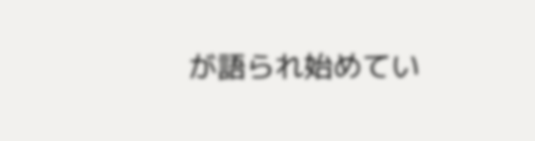が語られ始めてい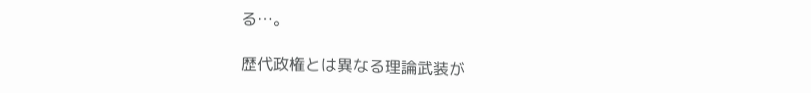る…。

歴代政権とは異なる理論武装が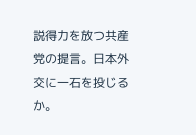説得力を放つ共産党の提言。日本外交に一石を投じるか。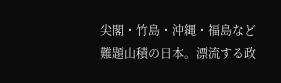尖閣・竹島・沖縄・福島など難題山積の日本。漂流する政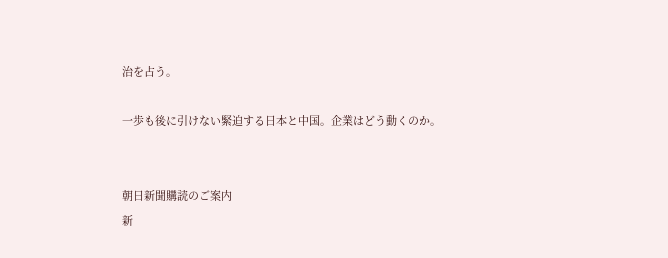治を占う。

一歩も後に引けない緊迫する日本と中国。企業はどう動くのか。


朝日新聞購読のご案内
新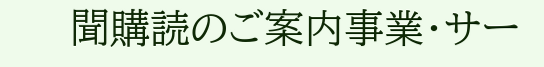聞購読のご案内事業・サー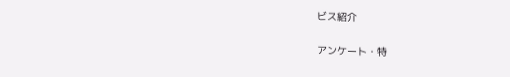ビス紹介

アンケート・特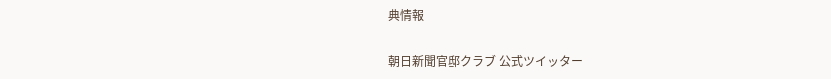典情報

朝日新聞官邸クラブ 公式ツイッター